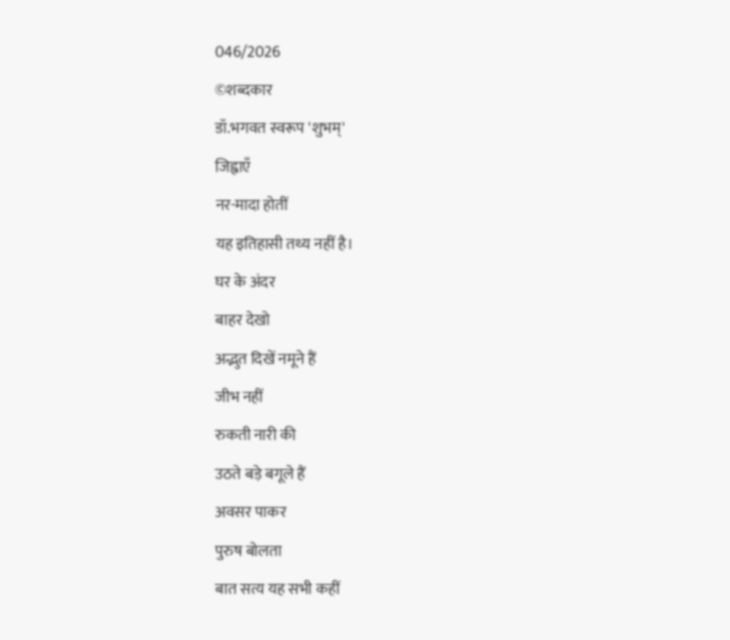046/2026
©शब्दकार
डॉ.भगवत स्वरूप 'शुभम्'
जिह्वाएँ
नर-मादा होतीं
यह इतिहासी तथ्य नहीं है।
घर के अंदर
बाहर देखो
अद्भुत दिखें नमूने हैं
जीभ नहीं
रुकती नारी की
उठते बड़े बगूले हैं
अवसर पाकर
पुरुष बोलता
बात सत्य यह सभी कहीं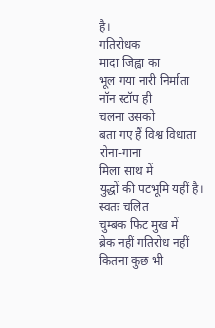है।
गतिरोधक
मादा जिह्वा का
भूल गया नारी निर्माता
नॉन स्टॉप ही
चलना उसको
बता गए हैं विश्व विधाता
रोना-गाना
मिला साथ में
युद्धों की पटभूमि यहीं है।
स्वतः चलित
चुम्बक फिट मुख में
ब्रेक नहीं गतिरोध नहीं
कितना कुछ भी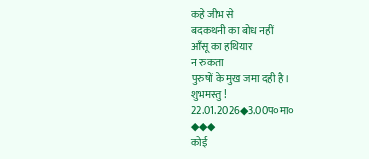कहे जीभ से
बदकथनी का बोध नहीं
आँसू का हथियार
न रुकता
पुरुषों के मुख जमा दही है।
शुभमस्तु !
22.01.2026◆3.00प०मा०
◆◆◆
कोई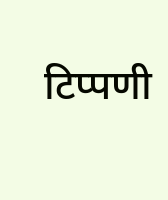टिप्पणी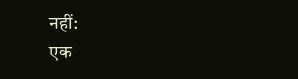नहीं:
एक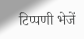टिप्पणी भेजें